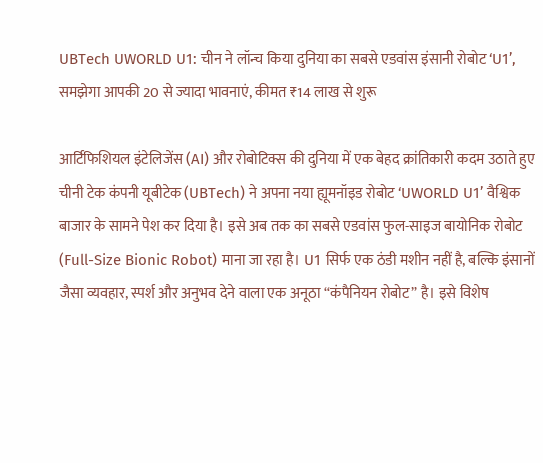UBTech UWORLD U1: चीन ने लॉन्च किया दुनिया का सबसे एडवांस इंसानी रोबोट ‘U1’, समझेगा आपकी 20 से ज्यादा भावनाएं, कीमत ₹14 लाख से शुरू

आर्टिफिशियल इंटेलिजेंस (AI) और रोबोटिक्स की दुनिया में एक बेहद क्रांतिकारी कदम उठाते हुए चीनी टेक कंपनी यूबीटेक (UBTech) ने अपना नया ह्यूमनॉइड रोबोट ‘UWORLD U1’ वैश्विक बाजार के सामने पेश कर दिया है। इसे अब तक का सबसे एडवांस फुल-साइज बायोनिक रोबोट (Full-Size Bionic Robot) माना जा रहा है। U1 सिर्फ एक ठंडी मशीन नहीं है, बल्कि इंसानों जैसा व्यवहार, स्पर्श और अनुभव देने वाला एक अनूठा “कंपैनियन रोबोट” है। इसे विशेष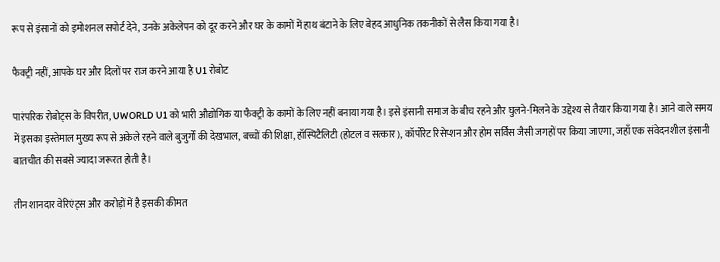रूप से इंसानों को इमोशनल सपोर्ट देने, उनके अकेलेपन को दूर करने और घर के कामों में हाथ बंटाने के लिए बेहद आधुनिक तकनीकों से लैस किया गया है।

फैक्ट्री नहीं, आपके घर और दिलों पर राज करने आया है U1 रोबोट

पारंपरिक रोबोट्स के विपरीत, UWORLD U1 को भारी औद्योगिक या फैक्ट्री के कामों के लिए नहीं बनाया गया है। इसे इंसानी समाज के बीच रहने और घुलने-मिलने के उद्देश्य से तैयार किया गया है। आने वाले समय में इसका इस्तेमाल मुख्य रूप से अकेले रहने वाले बुजुर्गों की देखभाल, बच्चों की शिक्षा, हॉस्पिटैलिटी (होटल व सत्कार), कॉर्पोरेट रिसेप्शन और होम सर्विस जैसी जगहों पर किया जाएगा, जहाँ एक संवेदनशील इंसानी बातचीत की सबसे ज्यादा जरूरत होती है।

तीन शानदार वेरिएंट्स और करोड़ों में है इसकी कीमत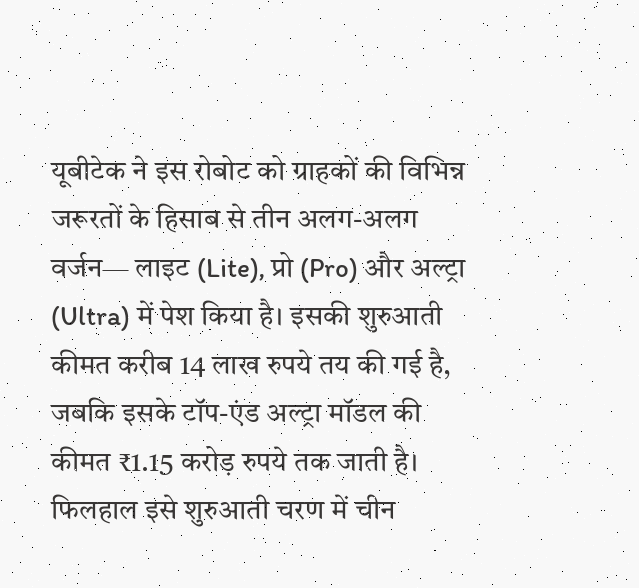यूबीटेक ने इस रोबोट को ग्राहकों की विभिन्न जरूरतों के हिसाब से तीन अलग-अलग वर्जन— लाइट (Lite), प्रो (Pro) और अल्ट्रा (Ultra) में पेश किया है। इसकी शुरुआती कीमत करीब 14 लाख रुपये तय की गई है, जबकि इसके टॉप-एंड अल्ट्रा मॉडल की कीमत ₹1.15 करोड़ रुपये तक जाती है। फिलहाल इसे शुरुआती चरण में चीन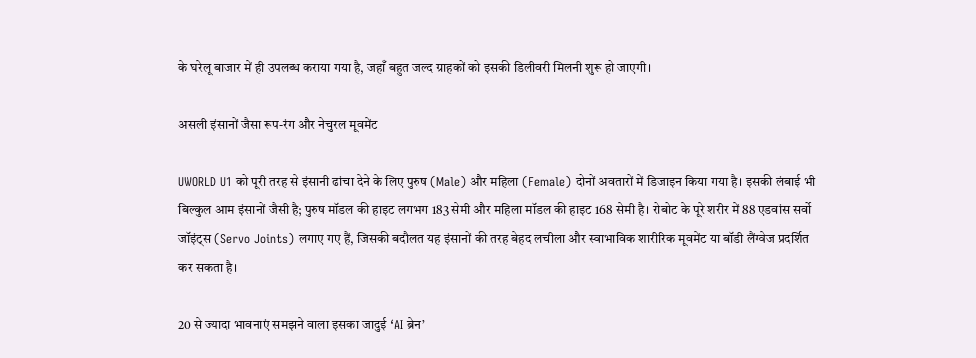के घरेलू बाजार में ही उपलब्ध कराया गया है, जहाँ बहुत जल्द ग्राहकों को इसकी डिलीवरी मिलनी शुरू हो जाएगी।

असली इंसानों जैसा रूप-रंग और नेचुरल मूवमेंट

UWORLD U1 को पूरी तरह से इंसानी ढांचा देने के लिए पुरुष (Male) और महिला (Female) दोनों अवतारों में डिजाइन किया गया है। इसकी लंबाई भी बिल्कुल आम इंसानों जैसी है; पुरुष मॉडल की हाइट लगभग 183 सेमी और महिला मॉडल की हाइट 168 सेमी है। रोबोट के पूरे शरीर में 88 एडवांस सर्वो जॉइंट्स (Servo Joints) लगाए गए हैं, जिसकी बदौलत यह इंसानों की तरह बेहद लचीला और स्वाभाविक शारीरिक मूवमेंट या बॉडी लैंग्वेज प्रदर्शित कर सकता है।

20 से ज्यादा भावनाएं समझने वाला इसका जादुई ‘AI ब्रेन’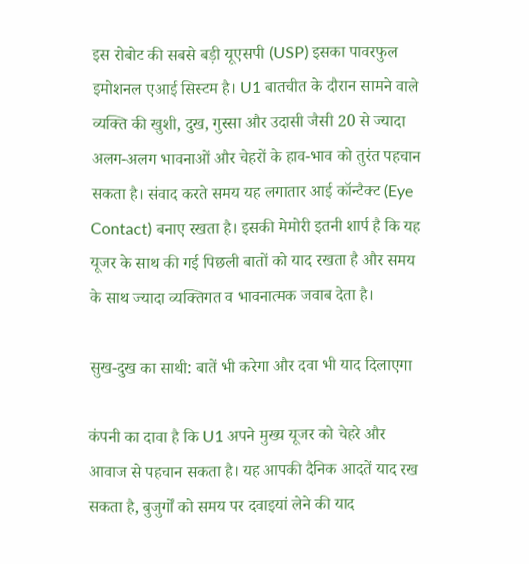इस रोबोट की सबसे बड़ी यूएसपी (USP) इसका पावरफुल इमोशनल एआई सिस्टम है। U1 बातचीत के दौरान सामने वाले व्यक्ति की खुशी, दुख, गुस्सा और उदासी जैसी 20 से ज्यादा अलग-अलग भावनाओं और चेहरों के हाव-भाव को तुरंत पहचान सकता है। संवाद करते समय यह लगातार आई कॉन्टैक्ट (Eye Contact) बनाए रखता है। इसकी मेमोरी इतनी शार्प है कि यह यूजर के साथ की गई पिछली बातों को याद रखता है और समय के साथ ज्यादा व्यक्तिगत व भावनात्मक जवाब देता है।

सुख-दुख का साथी: बातें भी करेगा और दवा भी याद दिलाएगा

कंपनी का दावा है कि U1 अपने मुख्य यूजर को चेहरे और आवाज से पहचान सकता है। यह आपकी दैनिक आदतें याद रख सकता है, बुजुर्गों को समय पर दवाइयां लेने की याद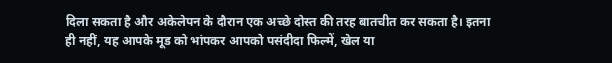दिला सकता है और अकेलेपन के दौरान एक अच्छे दोस्त की तरह बातचीत कर सकता है। इतना ही नहीं, यह आपके मूड को भांपकर आपको पसंदीदा फिल्में, खेल या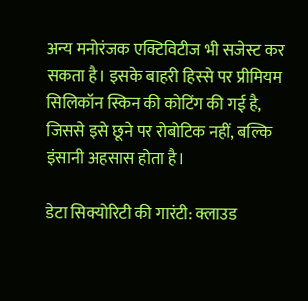अन्य मनोरंजक एक्टिविटीज भी सजेस्ट कर सकता है। इसके बाहरी हिस्से पर प्रीमियम सिलिकॉन स्किन की कोटिंग की गई है, जिससे इसे छूने पर रोबोटिक नहीं, बल्कि इंसानी अहसास होता है।

डेटा सिक्योरिटी की गारंटी: क्लाउड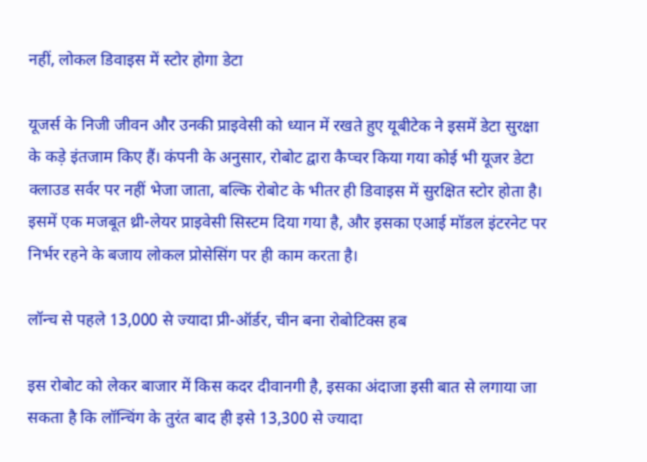नहीं, लोकल डिवाइस में स्टोर होगा डेटा

यूजर्स के निजी जीवन और उनकी प्राइवेसी को ध्यान में रखते हुए यूबीटेक ने इसमें डेटा सुरक्षा के कड़े इंतजाम किए हैं। कंपनी के अनुसार, रोबोट द्वारा कैप्चर किया गया कोई भी यूजर डेटा क्लाउड सर्वर पर नहीं भेजा जाता, बल्कि रोबोट के भीतर ही डिवाइस में सुरक्षित स्टोर होता है। इसमें एक मजबूत थ्री-लेयर प्राइवेसी सिस्टम दिया गया है, और इसका एआई मॉडल इंटरनेट पर निर्भर रहने के बजाय लोकल प्रोसेसिंग पर ही काम करता है।

लॉन्च से पहले 13,000 से ज्यादा प्री-ऑर्डर, चीन बना रोबोटिक्स हब

इस रोबोट को लेकर बाजार में किस कदर दीवानगी है, इसका अंदाजा इसी बात से लगाया जा सकता है कि लॉन्चिंग के तुरंत बाद ही इसे 13,300 से ज्यादा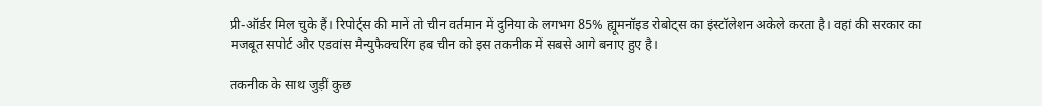प्री-ऑर्डर मिल चुके हैं। रिपोर्ट्स की मानें तो चीन वर्तमान में दुनिया के लगभग 85% ह्यूमनॉइड रोबोट्स का इंस्टॉलेशन अकेले करता है। वहां की सरकार का मजबूत सपोर्ट और एडवांस मैन्युफैक्चरिंग हब चीन को इस तकनीक में सबसे आगे बनाए हुए है।

तकनीक के साथ जुड़ीं कुछ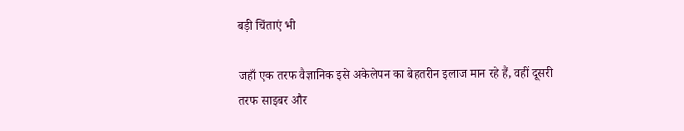बड़ी चिंताएं भी

जहाँ एक तरफ वैज्ञानिक इसे अकेलेपन का बेहतरीन इलाज मान रहे हैं, वहीं दूसरी तरफ साइबर और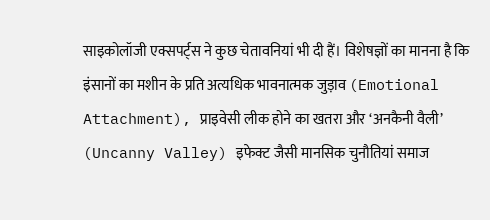साइकोलॉजी एक्सपर्ट्स ने कुछ चेतावनियां भी दी हैं। विशेषज्ञों का मानना है कि इंसानों का मशीन के प्रति अत्यधिक भावनात्मक जुड़ाव (Emotional Attachment), प्राइवेसी लीक होने का खतरा और ‘अनकैनी वैली’ (Uncanny Valley) इफेक्ट जैसी मानसिक चुनौतियां समाज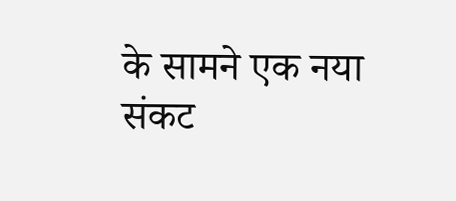के सामने एक नया संकट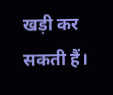खड़ी कर सकती हैं।